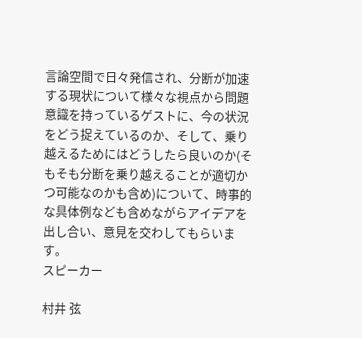言論空間で日々発信され、分断が加速する現状について様々な視点から問題意識を持っているゲストに、今の状況をどう捉えているのか、そして、乗り越えるためにはどうしたら良いのか(そもそも分断を乗り越えることが適切かつ可能なのかも含め)について、時事的な具体例なども含めながらアイデアを出し合い、意見を交わしてもらいます。
スピーカー

村井 弦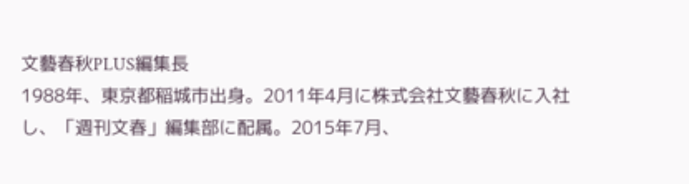文藝春秋PLUS編集長
1988年、東京都稲城市出身。2011年4月に株式会社文藝春秋に入社し、「週刊文春」編集部に配属。2015年7月、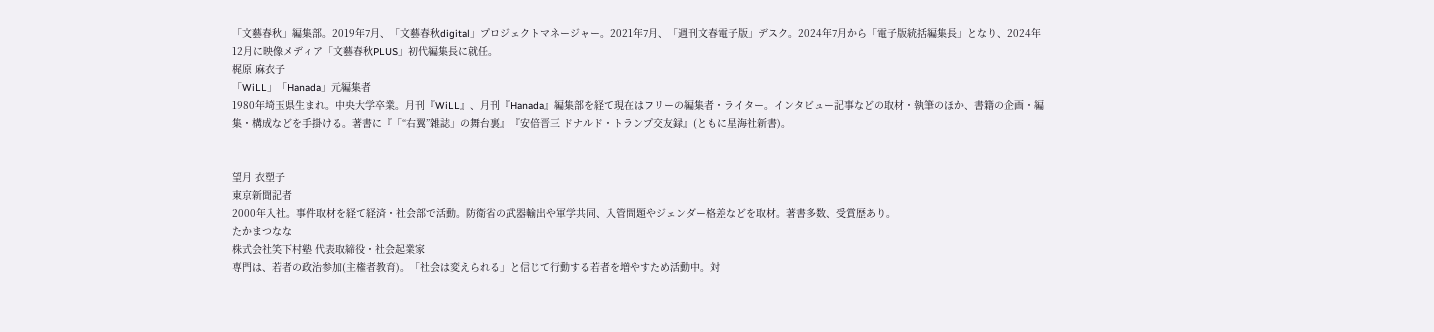「文藝春秋」編集部。2019年7月、「文藝春秋digital」プロジェクトマネージャー。2021年7月、「週刊文春電子版」デスク。2024年7月から「電子版統括編集長」となり、2024年12月に映像メディア「文藝春秋PLUS」初代編集長に就任。
梶原 麻衣子
「WiLL」「Hanada」元編集者
1980年埼玉県生まれ。中央大学卒業。月刊『WiLL』、月刊『Hanada』編集部を経て現在はフリーの編集者・ライター。インタビュー記事などの取材・執筆のほか、書籍の企画・編集・構成などを手掛ける。著書に『「“右翼”雑誌」の舞台裏』『安倍晋三 ドナルド・トランプ交友録』(ともに星海社新書)。


望月 衣塑子
東京新聞記者
2000年入社。事件取材を経て経済・社会部で活動。防衛省の武器輸出や軍学共同、入管問題やジェンダー格差などを取材。著書多数、受賞歴あり。
たかまつなな
株式会社笑下村塾 代表取締役・社会起業家
専門は、若者の政治参加(主権者教育)。「社会は変えられる」と信じて行動する若者を増やすため活動中。対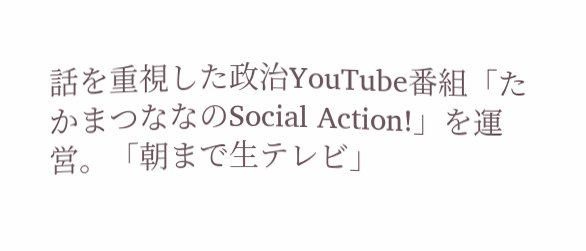話を重視した政治YouTube番組「たかまつななのSocial Action!」を運営。「朝まで生テレビ」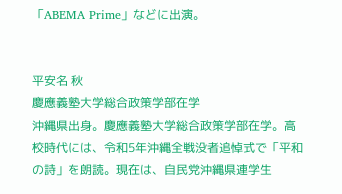「ABEMA Prime」などに出演。


平安名 秋
慶應義塾大学総合政策学部在学
沖縄県出身。慶應義塾大学総合政策学部在学。高校時代には、令和5年沖縄全戦没者追悼式で「平和の詩」を朗読。現在は、自民党沖縄県連学生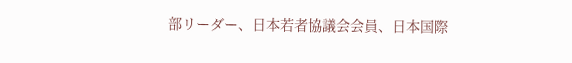部リーダー、日本若者協議会会員、日本国際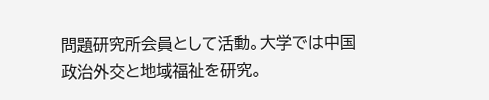問題研究所会員として活動。大学では中国政治外交と地域福祉を研究。